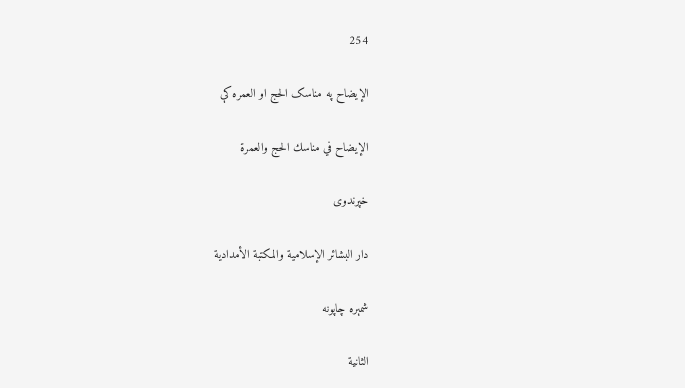254

الإیضاح په مناسک الحج او العمره کې

الإيضاح في مناسك الحج والعمرة

خپرندوی

دار البشائر الإسلامية والمكتبة الأمدادية

شمېره چاپونه

الثانية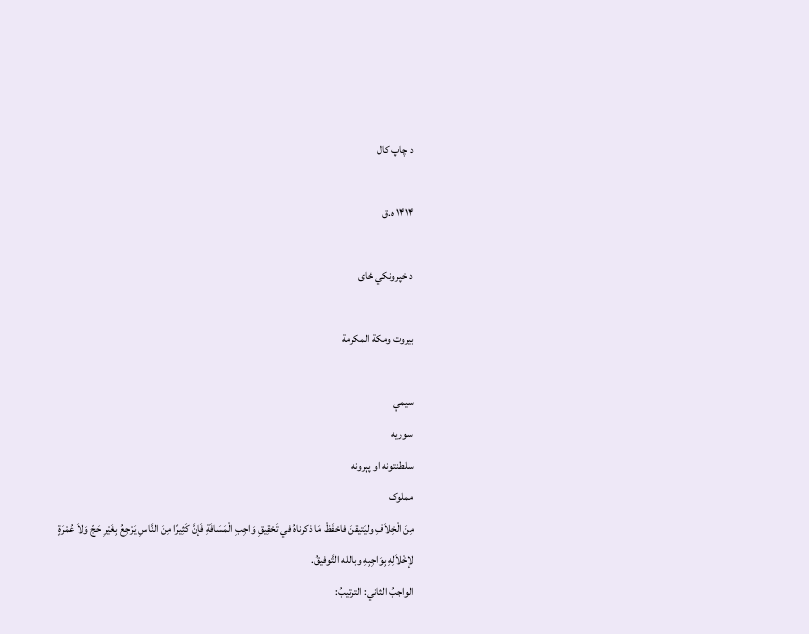د چاپ کال

۱۴۱۴ ه.ق

د خپرونکي ځای

بيروت ومكة المكرمة

سیمې
سوریه
سلطنتونه او پېرونه
مملوک
مِنَ الْخِلاَفِ وليَتيقنَ فاحْفَظْ مَا ذكرناهُ في تَحْقِيقِ وَاجِبِ الْمَسَافَةِ فَإنَّ كَثِيرًا مِنَ النَّاسِ يَرْجِعُ بِغَيْرِ حَجّ وَلاَ عُمْرَةٍ لإخْلاَلِهِ بِوَاجِبِهِ وبالله التَّوفيقُ.
الواجبُ الثاني: الترتيبُ: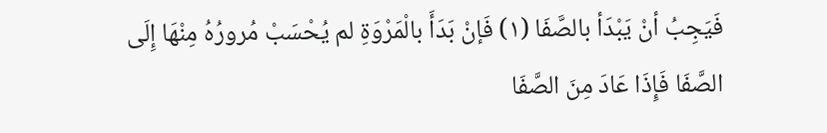فَيَجِبُ أنْ يَبْدَأ بالصَّفَا (١) فَإنْ بَدَأَ بالْمَرْوَةِ لم يُحْسَبْ مُرورُهُ مِنْهَا إِلَى الصَّفَا فَإِذَا عَادَ مِنَ الصَّفَا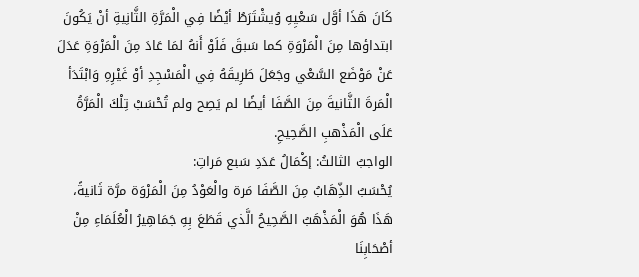كَانَ هَذَا أوَّل سَعْيِهِ وُيشْتَرَطُ أيْضًا فِي الْمَرَّةِ الثَّانِيةِ أنْ يَكُونَ ابتداؤها مِنَ الْمَرْوَةِ كما سَبقَ فَلَوْ أَنهُ لمَا عَادَ مِنَ الْمَرْوَةِ عَدَلَ عَنْ مَوْضَع السَّعْي وجَعَلَ طَرِيقَهُ فِي الْمَسْجِدِ أوْ غَيْرِهِ وَابْتَدَأ الْمَرةَ الثَّانيةَ مِنَ الصَّفَا أيضًا لم يَصِح ولم تُحْسَبْ تِلْكَ الْمَرَّةُ عَلَى الْمَذْهبِ الصَّحِيحِ.
الواجبُ الثالثُ: إكْمَالُ عَدَدِ سَبع مَراتِ:
يُحْسَبُ الذِّهَابُ مِنَ الصَّفَا مَرة والْعَوْدُ مِنَ الْمَرْوَة مرَّة ثَانيةً، هَذَا هُوَ الْمَذْهَبُ الصَّحِيحُ الَّذي قَطَعَ بِهِ جَمَاهِيرُ الْعُلَمَاءِ مِنْ أصْحَابِنَا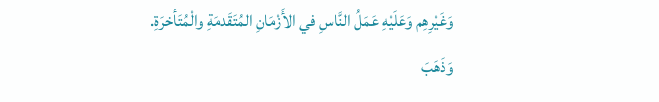وَغَيْرِهِم وَعَلَيْهِ عَمَلُ النَّاسِ في الأَزْمَانِ المُتَقَدمَةِ والْمُتَأخرَةِ.
وَذَهَبَ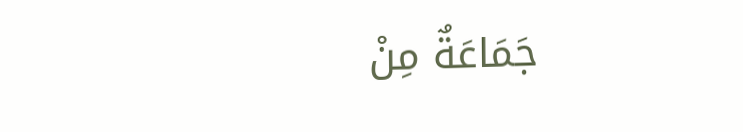جَمَاعَةٌ مِنْ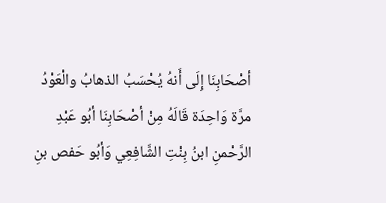أصْحَابِنَا إِلَى أَنهُ يُحْسَبُ الذهابُ والْعَوْدُ مرَّة وَاحِدَة قَالَهُ مِنْ أصْحَابِنَا أبُو عَبْدِ الرَّحْمنِ ابنُ بِنْتِ الشَّافِعِي وَأبُو حَفص بنِ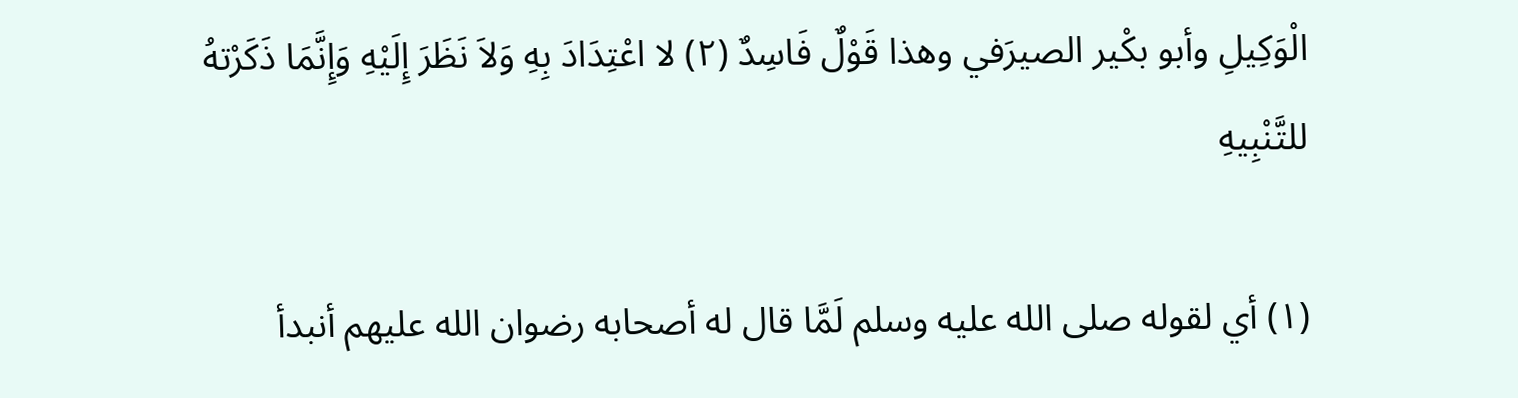الْوَكِيلِ وأبو بكْير الصيرَفي وهذا قَوْلٌ فَاسِدٌ (٢) لا اعْتِدَادَ بِهِ وَلاَ نَظَرَ إِلَيْهِ وَإِنَّمَا ذَكَرْتهُ للتَّنْبِيهِ

(١) أي لقوله صلى الله عليه وسلم لَمَّا قال له أصحابه رضوان الله عليهم أنبدأ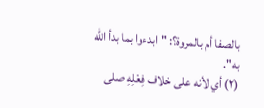بالصفا أم بالمروة؟: "ابدءوا بما بدأ الله به".
(٢) أي لأنه على خلاف فِعْلِهِ صلى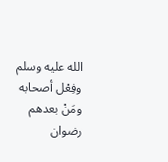الله عليه وسلم وفِعْل أصحابه ومَنْ بعدهم رضوان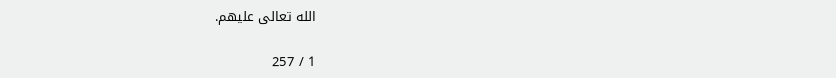الله تعالى عليهم.

1 / 257